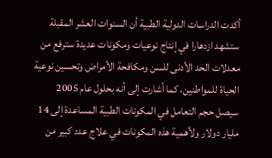أكدت الدراسات الدولية الطبية أن السنوات العشر المقبلة ستشهد ازدهارا في إنتاج نوعيات ومكونات عديدة سترفع من معدلات الحد الأدنى للسن ومكافحة الأمراض وتحسين نوعية الحياة للمواطنين، كما أشارت إلى أنه بحلول عام 2005 سيصل حجم التعامل في المكونات الطبية المساعدة إلى 14 مليار دولار ولأهمية هذه المكونات في علاج عدد كبير من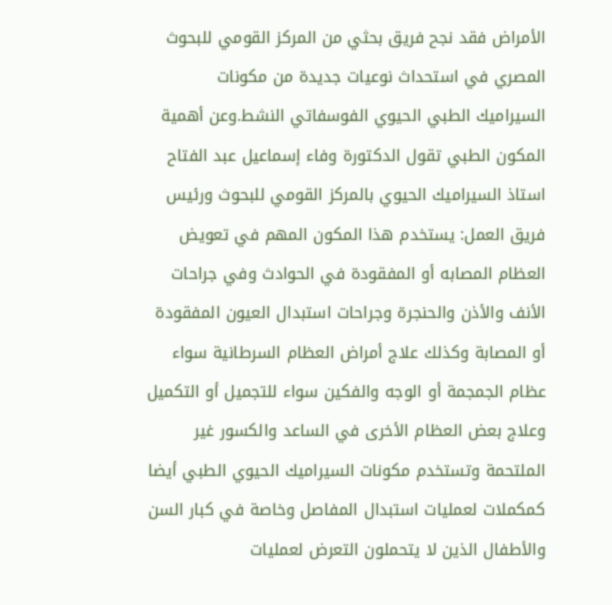الأمراض فقد نجح فريق بحثي من المركز القومي للبحوث المصري في استحداث نوعيات جديدة من مكونات السيراميك الطبي الحيوي الفوسفاتي النشط.وعن أهمية المكون الطبي تقول الدكتورة وفاء إسماعيل عبد الفتاح استاذ السيراميك الحيوي بالمركز القومي للبحوث ورئيس فريق العمل: يستخدم هذا المكون المهم في تعويض العظام المصابه أو المفقودة في الحوادث وفي جراحات الأنف والأذن والحنجرة وجراحات استبدال العيون المفقودة أو المصابة وكذلك علاج أمراض العظام السرطانية سواء عظام الجمجمة أو الوجه والفكين سواء للتجميل أو التكميل وعلاج بعض العظام الأخرى في الساعد والكسور غير الملتحمة وتستخدم مكونات السيراميك الحيوي الطبي أيضا كمكملات لعمليات استبدال المفاصل وخاصة في كبار السن والأطفال الذين لا يتحملون التعرض لعمليات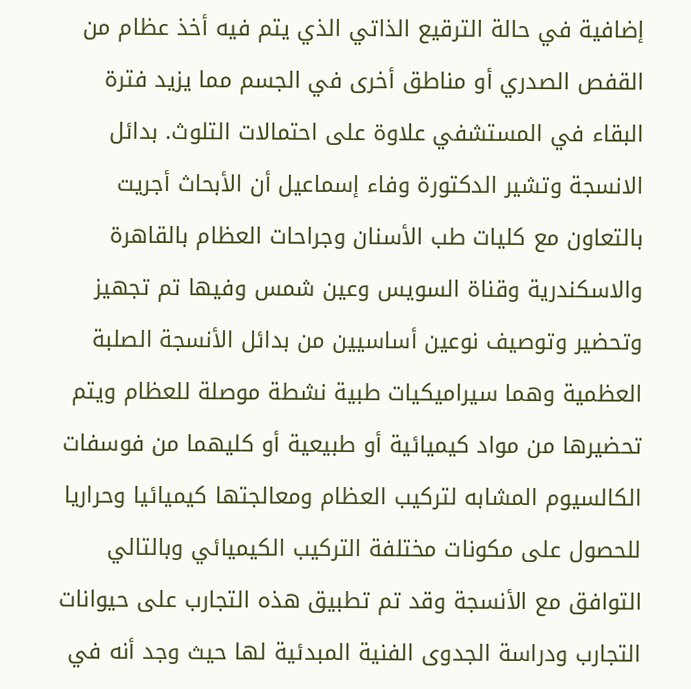إضافية في حالة الترقيع الذاتي الذي يتم فيه أخذ عظام من القفص الصدري أو مناطق أخرى في الجسم مما يزيد فترة البقاء في المستشفي علاوة على احتمالات التلوث. بدائل الانسجة وتشير الدكتورة وفاء إسماعيل أن الأبحاث أجريت بالتعاون مع كليات طب الأسنان وجراحات العظام بالقاهرة والاسكندرية وقناة السويس وعين شمس وفيها تم تجهيز وتحضير وتوصيف نوعين أساسيين من بدائل الأنسجة الصلبة العظمية وهما سيراميكيات طبية نشطة موصلة للعظام ويتم تحضيرها من مواد كيميائية أو طبيعية أو كليهما من فوسفات الكالسيوم المشابه لتركيب العظام ومعالجتها كيميائيا وحراريا للحصول على مكونات مختلفة التركيب الكيميائي وبالتالي التوافق مع الأنسجة وقد تم تطبيق هذه التجارب على حيوانات التجارب ودراسة الجدوى الفنية المبدئية لها حيث وجد أنه في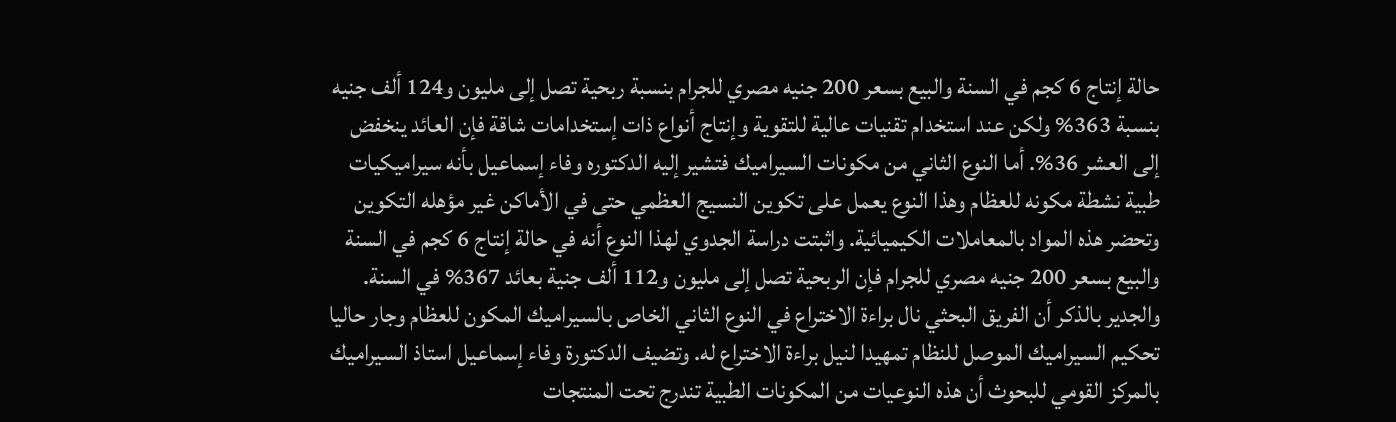حالة إنتاج 6 كجم في السنة والبيع بسعر 200 جنيه مصري للجرام بنسبة ربحية تصل إلى مليون و124 ألف جنيه بنسبة 363% ولكن عند استخدام تقنيات عالية للتقوية وإنتاج أنواع ذات إستخدامات شاقة فإن العائد ينخفض إلى العشر 36%. أما النوع الثاني من مكونات السيراميك فتشير إليه الدكتوره وفاء إسماعيل بأنه سيراميكيات طبية نشطة مكونه للعظام وهذا النوع يعمل على تكوين النسيج العظمي حتى في الأماكن غير مؤهله التكوين وتحضر هذه المواد بالمعاملات الكيميائية. واثبتت دراسة الجدوي لهذا النوع أنه في حالة إنتاج 6 كجم في السنة والبيع بسعر 200 جنيه مصري للجرام فإن الربحية تصل إلى مليون و112 ألف جنية بعائد 367% في السنة. والجدير بالذكر أن الفريق البحثي نال براءة الاختراع في النوع الثاني الخاص بالسيراميك المكون للعظام وجار حاليا تحكيم السيراميك الموصل للنظام تمهيدا لنيل براءة الاختراع له. وتضيف الدكتورة وفاء إسماعيل استاذ السيراميك بالمركز القومي للبحوث أن هذه النوعيات من المكونات الطبية تندرج تحت المنتجات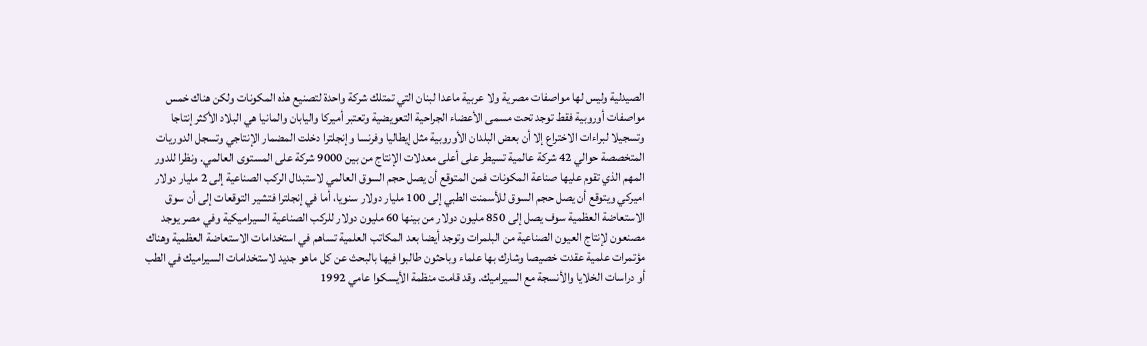الصيدلية وليس لها مواصفات مصرية ولا عربية ماعدا لبنان التي تمتلك شركة واحدة لتصنيع هذه المكونات ولكن هناك خمس مواصفات أوروبية فقط توجد تحت مسمى الأعضاء الجراحية التعويضية وتعتبر أميركا واليابان والمانيا هي البلاد الأكثر إنتاجا وتسجيلا لبراءات الاختراع إلا أن بعض البلدان الأوروبية مثل إيطاليا وفرنسا وإنجلترا دخلت المضمار الإنتاجي وتسجل الدوريات المتخصصة حوالي 42 شركة عالمية تسيطر على أعلى معدلات الإنتاج من بين 9000 شركة على المستوى العالمي. ونظرا للدور المهم الذي تقوم عليها صناعة المكونات فمن المتوقع أن يصل حجم السوق العالمي لاستبدال الركب الصناعية إلى 2 مليار دولار اميركي ويتوقع أن يصل حجم السوق للأسمنت الطبي إلى 100 مليار دولار سنويا، أما في إنجلترا فتشير التوقعات إلى أن سوق الاستعاضة العظمية سوف يصل إلى 850 مليون دولار من بينها 60 مليون دولار للركب الصناعية السيراميكية وفي مصر يوجد مصنعون لإنتاج العيون الصناعية من البلمرات وتوجد أيضا بعد المكاتب العلمية تساهم في استخدامات الاستعاضة العظمية وهناك مؤتمرات علمية عقدت خصيصا وشارك بها علماء وباحثون طالبوا فيها بالبحث عن كل ماهو جديد لاستخدامات السيراميك في الطب أو دراسات الخلايا والأنسجة مع السيراميك. وقد قامت منظمة الأيسكوا عامي 1992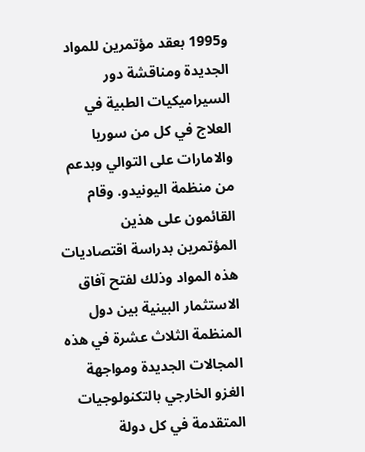و1995 بعقد مؤتمرين للمواد الجديدة ومناقشة دور السيراميكيات الطبية في العلاج في كل من سوريا والامارات على التوالي وبدعم من منظمة اليونيدو. وقام القائمون على هذين المؤتمرين بدراسة اقتصاديات هذه المواد وذلك لفتح آفاق الاستثمار البينية بين دول المنظمة الثلاث عشرة في هذه المجالات الجديدة ومواجهة الغزو الخارجي بالتكنولوجيات المتقدمة في كل دولة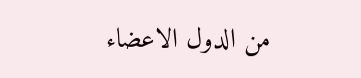من الدول الاعضاء